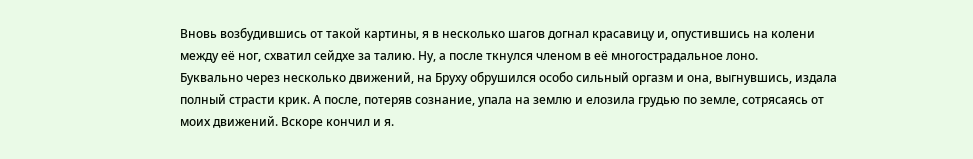Вновь возбудившись от такой картины, я в несколько шагов догнал красавицу и, опустившись на колени между её ног, схватил сейдхе за талию. Ну, а после ткнулся членом в её многострадальное лоно.
Буквально через несколько движений, на Бруху обрушился особо сильный оргазм и она, выгнувшись, издала полный страсти крик. А после, потеряв сознание, упала на землю и елозила грудью по земле, сотрясаясь от моих движений. Вскоре кончил и я.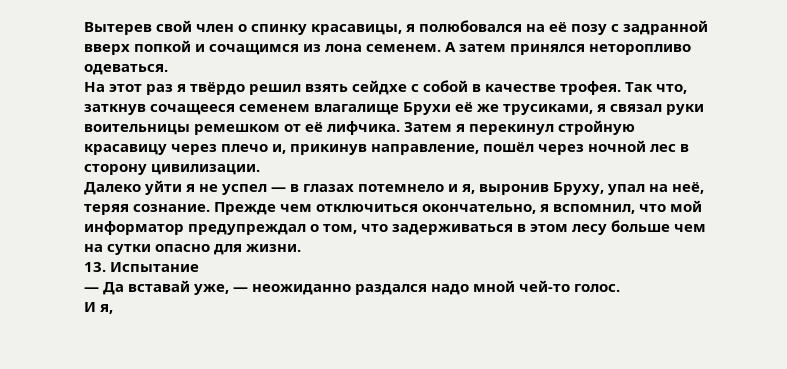Вытерев свой член о спинку красавицы, я полюбовался на её позу с задранной вверх попкой и сочащимся из лона семенем. А затем принялся неторопливо одеваться.
На этот раз я твёрдо решил взять сейдхе с собой в качестве трофея. Так что, заткнув сочащееся семенем влагалище Брухи её же трусиками, я связал руки воительницы ремешком от её лифчика. Затем я перекинул стройную красавицу через плечо и, прикинув направление, пошёл через ночной лес в сторону цивилизации.
Далеко уйти я не успел — в глазах потемнело и я, выронив Бруху, упал на неё, теряя сознание. Прежде чем отключиться окончательно, я вспомнил, что мой информатор предупреждал о том, что задерживаться в этом лесу больше чем на сутки опасно для жизни.
13. Испытание
— Да вставай уже, — неожиданно раздался надо мной чей-то голос.
И я,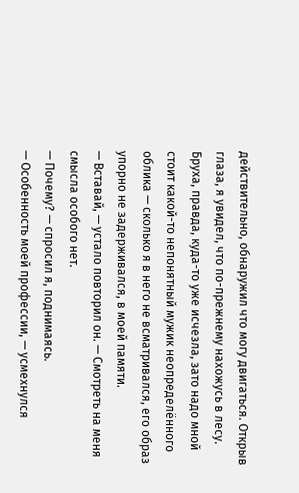действительно, обнаружил что могу двигаться. Открыв глаза, я увидел, что по-прежнему нахожусь в лесу. Бруха, правда, куда-то уже исчезла, зато надо мной стоит какой-то непонятный мужик неопределённого облика — сколько я в него не всматривался, его образ упорно не задерживался, в моей памяти.
— Вставай, — устало повторил он. — Смотреть на меня смысла особого нет.
— Почему? — спросил я, поднимаясь.
— Особенность моей профессии, — усмехнулся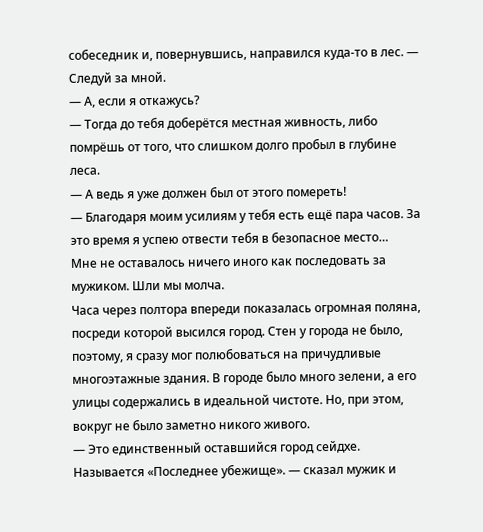собеседник и, повернувшись, направился куда-то в лес. — Следуй за мной.
— А, если я откажусь?
— Тогда до тебя доберётся местная живность, либо помрёшь от того, что слишком долго пробыл в глубине леса.
— А ведь я уже должен был от этого помереть!
— Благодаря моим усилиям у тебя есть ещё пара часов. За это время я успею отвести тебя в безопасное место…
Мне не оставалось ничего иного как последовать за мужиком. Шли мы молча.
Часа через полтора впереди показалась огромная поляна, посреди которой высился город. Стен у города не было, поэтому, я сразу мог полюбоваться на причудливые многоэтажные здания. В городе было много зелени, а его улицы содержались в идеальной чистоте. Но, при этом, вокруг не было заметно никого живого.
— Это единственный оставшийся город сейдхе. Называется «Последнее убежище». — сказал мужик и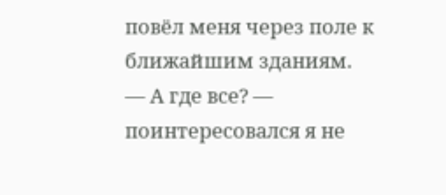повёл меня через поле к ближайшим зданиям.
— А где все? — поинтересовался я не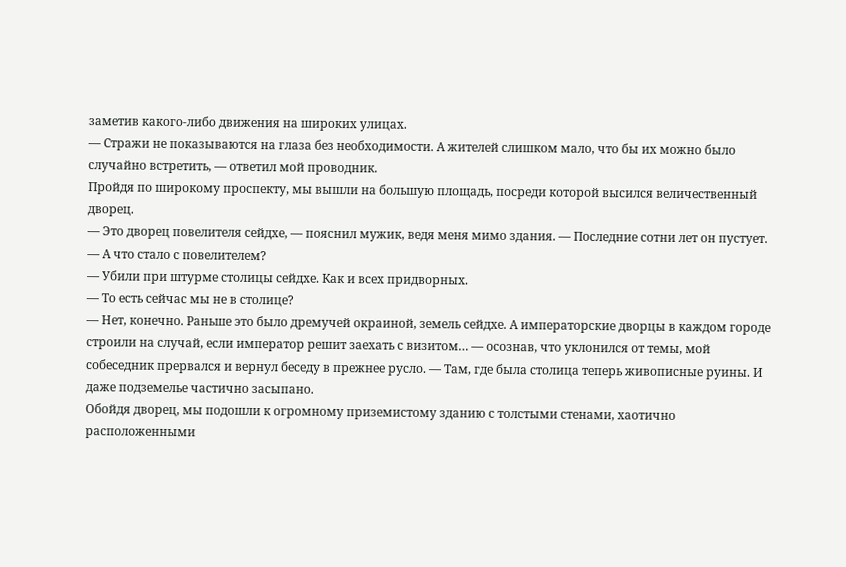заметив какого-либо движения на широких улицах.
— Стражи не показываются на глаза без необходимости. А жителей слишком мало, что бы их можно было случайно встретить, — ответил мой проводник.
Пройдя по широкому проспекту, мы вышли на большую площадь, посреди которой высился величественный дворец.
— Это дворец повелителя сейдхе, — пояснил мужик, ведя меня мимо здания. — Последние сотни лет он пустует.
— А что стало с повелителем?
— Убили при штурме столицы сейдхе. Как и всех придворных.
— То есть сейчас мы не в столице?
— Нет, конечно. Раньше это было дремучей окраиной, земель сейдхе. А императорские дворцы в каждом городе строили на случай, если император решит заехать с визитом… — осознав, что уклонился от темы, мой собеседник прервался и вернул беседу в прежнее русло. — Там, где была столица теперь живописные руины. И даже подземелье частично засыпано.
Обойдя дворец, мы подошли к огромному приземистому зданию с толстыми стенами, хаотично расположенными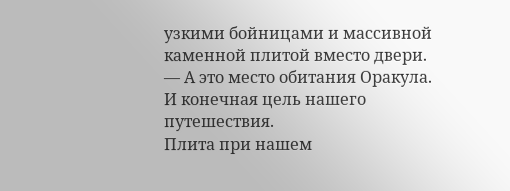узкими бойницами и массивной каменной плитой вместо двери.
— А это место обитания Оракула. И конечная цель нашего путешествия.
Плита при нашем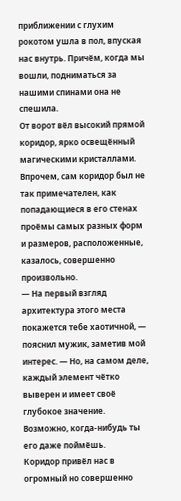приближении с глухим рокотом ушла в пол, впуская нас внутрь. Причём, когда мы вошли, подниматься за нашими спинами она не спешила.
От ворот вёл высокий прямой коридор, ярко освещённый магическими кристаллами. Впрочем, сам коридор был не так примечателен, как попадающиеся в его стенах проёмы самых разных форм и размеров, расположенные, казалось, совершенно произвольно.
— На первый взгляд архитектура этого места покажется тебе хаотичной, — пояснил мужик, заметив мой интерес. — Но, на самом деле, каждый элемент чётко выверен и имеет своё глубокое значение. Возможно, когда-нибудь ты его даже поймёшь.
Коридор привёл нас в огромный но совершенно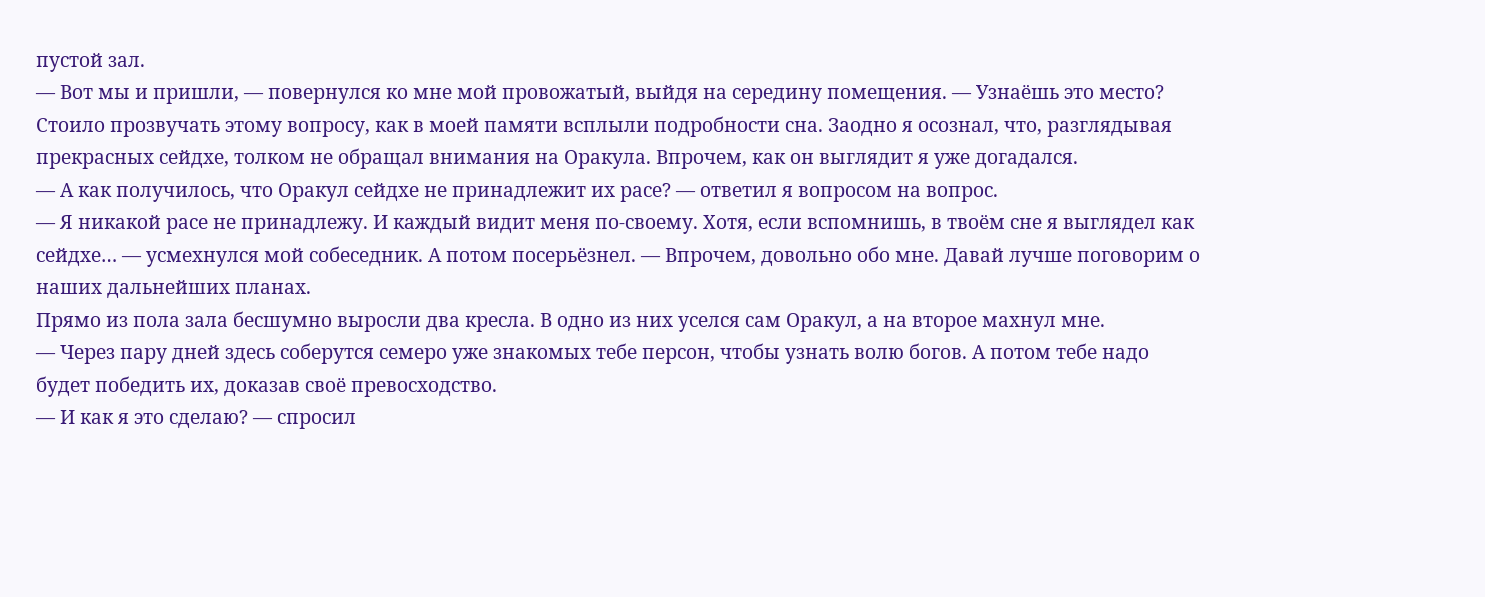пустой зал.
— Вот мы и пришли, — повернулся ко мне мой провожатый, выйдя на середину помещения. — Узнаёшь это место?
Стоило прозвучать этому вопросу, как в моей памяти всплыли подробности сна. Заодно я осознал, что, разглядывая прекрасных сейдхе, толком не обращал внимания на Оракула. Впрочем, как он выглядит я уже догадался.
— А как получилось, что Оракул сейдхе не принадлежит их расе? — ответил я вопросом на вопрос.
— Я никакой расе не принадлежу. И каждый видит меня по-своему. Хотя, если вспомнишь, в твоём сне я выглядел как сейдхе… — усмехнулся мой собеседник. А потом посерьёзнел. — Впрочем, довольно обо мне. Давай лучше поговорим о наших дальнейших планах.
Прямо из пола зала бесшумно выросли два кресла. В одно из них уселся сам Оракул, а на второе махнул мне.
— Через пару дней здесь соберутся семеро уже знакомых тебе персон, чтобы узнать волю богов. А потом тебе надо будет победить их, доказав своё превосходство.
— И как я это сделаю? — спросил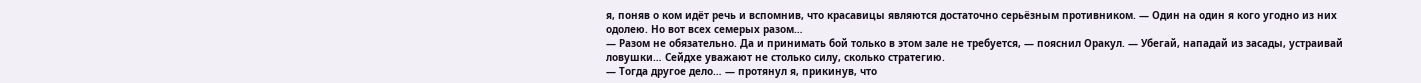я, поняв о ком идёт речь и вспомнив, что красавицы являются достаточно серьёзным противником. — Один на один я кого угодно из них одолею. Но вот всех семерых разом…
— Разом не обязательно. Да и принимать бой только в этом зале не требуется, — пояснил Оракул. — Убегай, нападай из засады, устраивай ловушки… Сейдхе уважают не столько силу, сколько стратегию.
— Тогда другое дело… — протянул я, прикинув, что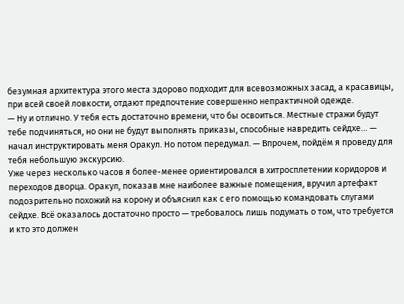безумная архитектура этого места здорово подходит для всевозможных засад, а красавицы, при всей своей ловкости, отдают предпочтение совершенно непрактичной одежде.
— Ну и отлично. У тебя есть достаточно времени, что бы освоиться. Местные стражи будут тебе подчиняться, но они не будут выполнять приказы, способные навредить сейдхе… — начал инструктировать меня Оракул. Но потом передумал. — Впрочем, пойдём я проведу для тебя небольшую экскурсию.
Уже через несколько часов я более-менее ориентировался в хитросплетении коридоров и переходов дворца. Оракул, показав мне наиболее важные помещения, вручил артефакт подозрительно похожий на корону и объяснил как с его помощью командовать слугами сейдхе. Всё оказалось достаточно просто — требовалось лишь подумать о том, что требуется и кто это должен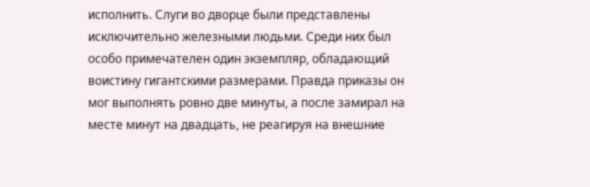исполнить. Слуги во дворце были представлены исключительно железными людьми. Среди них был особо примечателен один экземпляр, обладающий воистину гигантскими размерами. Правда приказы он мог выполнять ровно две минуты, а после замирал на месте минут на двадцать, не реагируя на внешние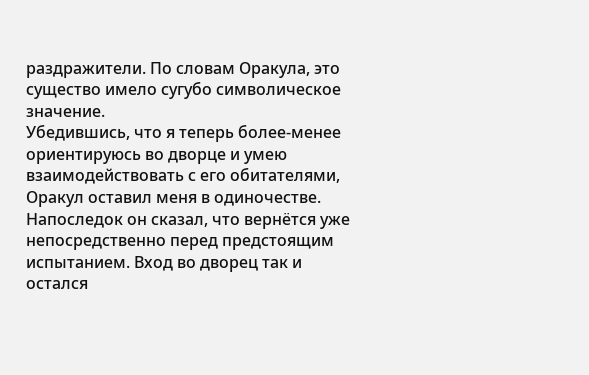раздражители. По словам Оракула, это существо имело сугубо символическое значение.
Убедившись, что я теперь более-менее ориентируюсь во дворце и умею взаимодействовать с его обитателями, Оракул оставил меня в одиночестве. Напоследок он сказал, что вернётся уже непосредственно перед предстоящим испытанием. Вход во дворец так и остался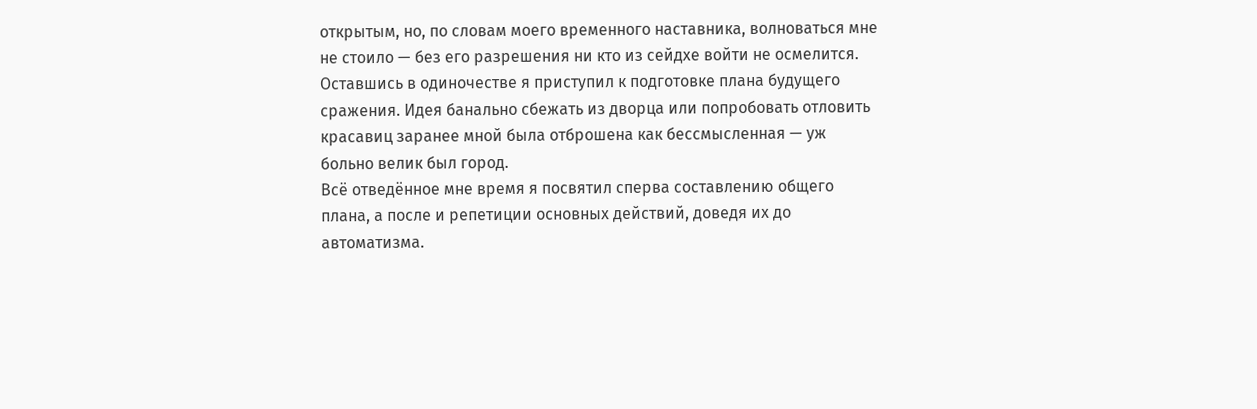открытым, но, по словам моего временного наставника, волноваться мне не стоило — без его разрешения ни кто из сейдхе войти не осмелится.
Оставшись в одиночестве я приступил к подготовке плана будущего сражения. Идея банально сбежать из дворца или попробовать отловить красавиц заранее мной была отброшена как бессмысленная — уж больно велик был город.
Всё отведённое мне время я посвятил сперва составлению общего плана, а после и репетиции основных действий, доведя их до автоматизма.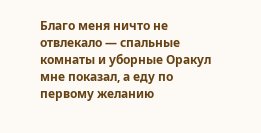Благо меня ничто не отвлекало — спальные комнаты и уборные Оракул мне показал, а еду по первому желанию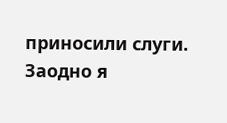приносили слуги. Заодно я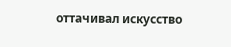оттачивал искусство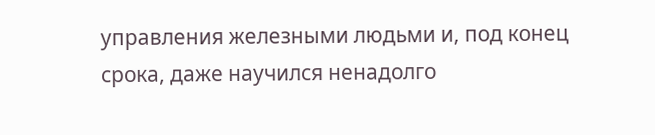управления железными людьми и, под конец срока, даже научился ненадолго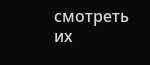смотреть их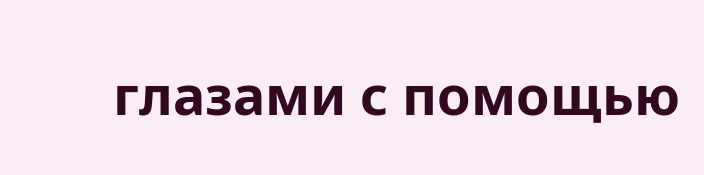глазами с помощью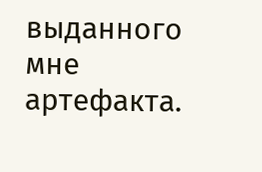выданного мне артефакта.